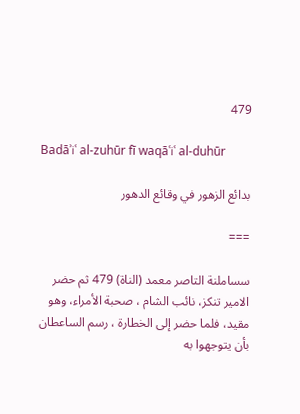479

Badāʾiʿ al-zuhūr fī waqāʿiʿ al-duhūr

بدائع الزهور في وقائع الدهور

===

سساملنة التاصر معمد (الناة) 479 ثم حضر الامير تنكز، نائب الشام ، صحبة الأمراء، وهو مقيد، فلما حضر إلى الخطارة ، رسم الساعطان بأن يتوجهوا به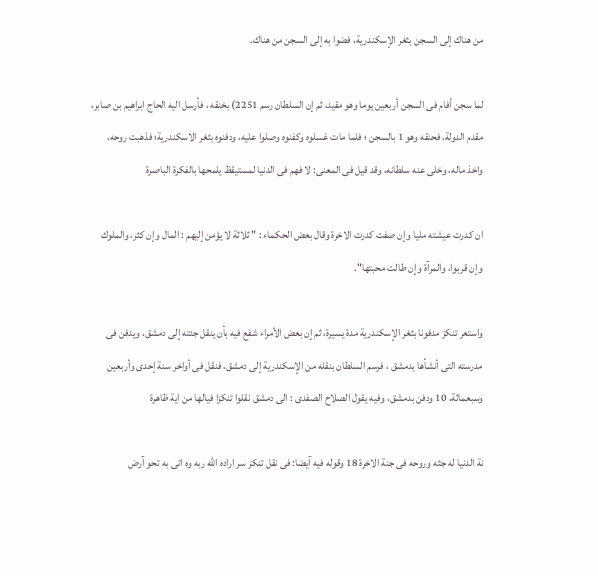من هناك إلى السجن بثغر الإسكندرية، فضوا به إلى السجن من هناك.

لما سجن أفام فى السجن أربعين يوما وهو مقيد، ثم إن السلطان رسم 2251) بخنقه ، فأرسل اليه الحاج ابراهيم بن صابر، مقدم الدولة، فحنقه وهو 1 بالسجن ؛ فلما مات غسلوه وكفنوه وصلوا عليه، ودفنوه بثغر الاسكندرية؛ فذهبت روحه، واخذ ماله، وخلى عنه سلطانه، وقد قيل فى المعنى: لا فهم فى الدنيا لمستيقظ يلمحها بالفكرة الباصرة

ان كدرت عيشته مليا وإن صفت كدرت الاخرة وقال بعض الحكماء : " ثلاثة لا يؤمن إليهم : المال وإن كثر، والملوك وإن قربوا، والمرآة وإن طالت محبتها".

واستعر تنكز مدفونا بثغر الإسكندرية مدة يسيرة، ثم إن بعض الأمراء شفع فيه بأن ينقل جئته إلى دمشق، ويدفن فى مدرسته التى أنشأها بدمشق ، فرسم السلطان بنقله من الإسكندرية إلى دمشق، فنقل فى أواخر سنة إحدى وأربعين وسبعماثة، 10 ودفن بدمشق، وفيه يقول الصلاح الصفدى : الى دمشق نقلوا تنكزا فيالها من اية ظاهرة

نة الدنيا له جثه وروحه فى جنة الاخرة 18 وقوله فيه آيضا: فى نقل تنكز سر اراده الله ربه وه اتى به تحو آرض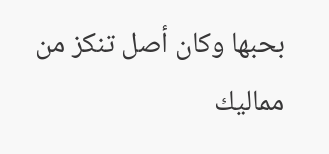بحبها وكان أصل تنكز من مماليك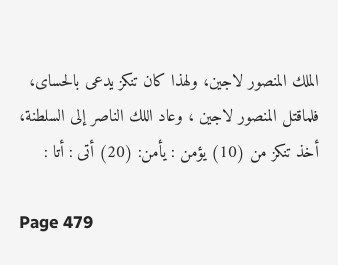الملك المنصور لاجين، ولهذا كان تنكز يدعى بالحساى، فلماقتل المنصور لاجين ، وعاد اللك الناصر إلى السلطنة، أخذ تنكز من (10) يؤمن : يأمن: (20) أتى : أتا :

Page 479